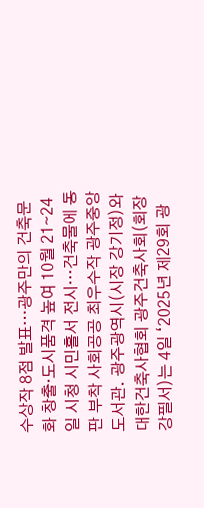수상작 8점 발표…광주만의 건축문화 창출‧도시품격 높여 10월 21∼24일 시청 시민홀서 전시…건축물에 동판 부착 사회공공 최우수작 광주중앙도서관. 광주광역시(시장 강기정)와 대한건축사협회 광주건축사회(회장 강필서)는 4일 ‘2025년 제29회 광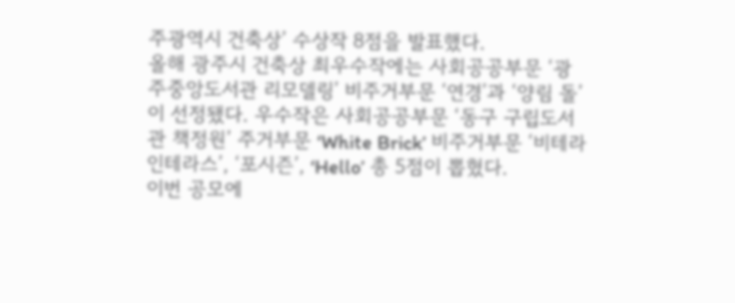주광역시 건축상’ 수상작 8점을 발표했다.
올해 광주시 건축상 최우수작에는 사회공공부문 ‘광주중앙도서관 리모델링’ 비주거부문 ‘연경’과 ‘양림 돌’이 선정됐다. 우수작은 사회공공부문 ‘동구 구립도서관 책정원’ 주거부문 ‘White Brick’ 비주거부문 ‘비테라인테라스’, ‘포시즌’, ‘Hello’ 총 5점이 뽑혔다.
이번 공모에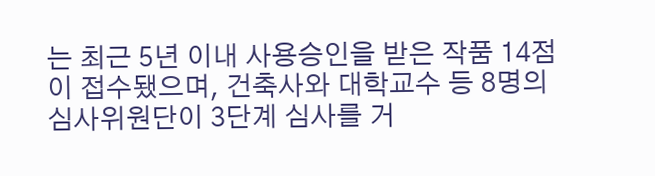는 최근 5년 이내 사용승인을 받은 작품 14점이 접수됐으며, 건축사와 대학교수 등 8명의 심사위원단이 3단계 심사를 거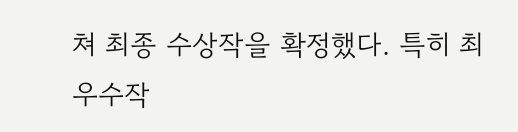쳐 최종 수상작을 확정했다. 특히 최우수작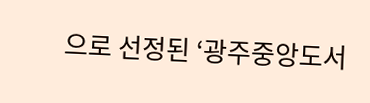으로 선정된 ‘광주중앙도서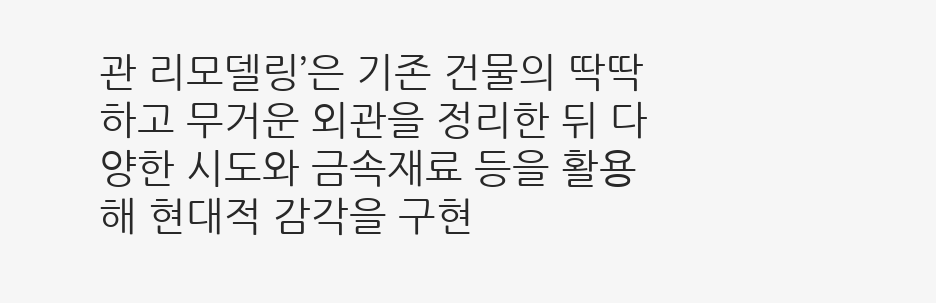관 리모델링’은 기존 건물의 딱딱하고 무거운 외관을 정리한 뒤 다양한 시도와 금속재료 등을 활용해 현대적 감각을 구현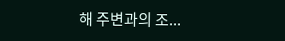해 주변과의 조...